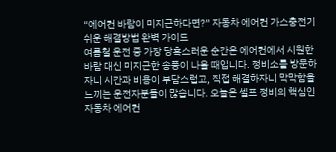“에어컨 바람이 미지근하다면?” 자동차 에어컨 가스충전기 쉬운 해결방법 완벽 가이드
여름철 운전 중 가장 당혹스러운 순간은 에어컨에서 시원한 바람 대신 미지근한 송풍이 나올 때입니다. 정비소를 방문하자니 시간과 비용이 부담스럽고, 직접 해결하자니 막막함을 느끼는 운전자분들이 많습니다. 오늘은 셀프 정비의 핵심인 자동차 에어컨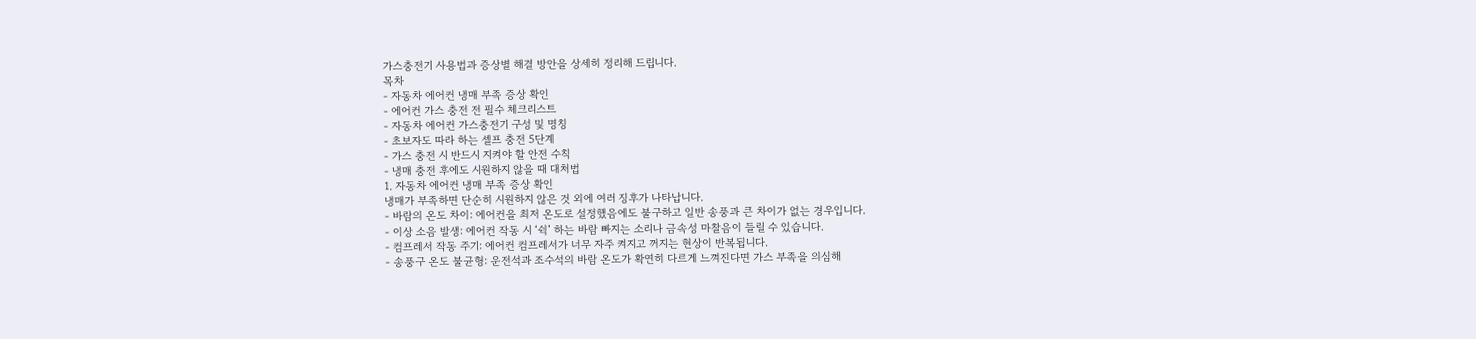가스충전기 사용법과 증상별 해결 방안을 상세히 정리해 드립니다.
목차
- 자동차 에어컨 냉매 부족 증상 확인
- 에어컨 가스 충전 전 필수 체크리스트
- 자동차 에어컨 가스충전기 구성 및 명칭
- 초보자도 따라 하는 셀프 충전 5단계
- 가스 충전 시 반드시 지켜야 할 안전 수칙
- 냉매 충전 후에도 시원하지 않을 때 대처법
1. 자동차 에어컨 냉매 부족 증상 확인
냉매가 부족하면 단순히 시원하지 않은 것 외에 여러 징후가 나타납니다.
- 바람의 온도 차이: 에어컨을 최저 온도로 설정했음에도 불구하고 일반 송풍과 큰 차이가 없는 경우입니다.
- 이상 소음 발생: 에어컨 작동 시 ‘쉭’ 하는 바람 빠지는 소리나 금속성 마찰음이 들릴 수 있습니다.
- 컴프레서 작동 주기: 에어컨 컴프레서가 너무 자주 켜지고 꺼지는 현상이 반복됩니다.
- 송풍구 온도 불균형: 운전석과 조수석의 바람 온도가 확연히 다르게 느껴진다면 가스 부족을 의심해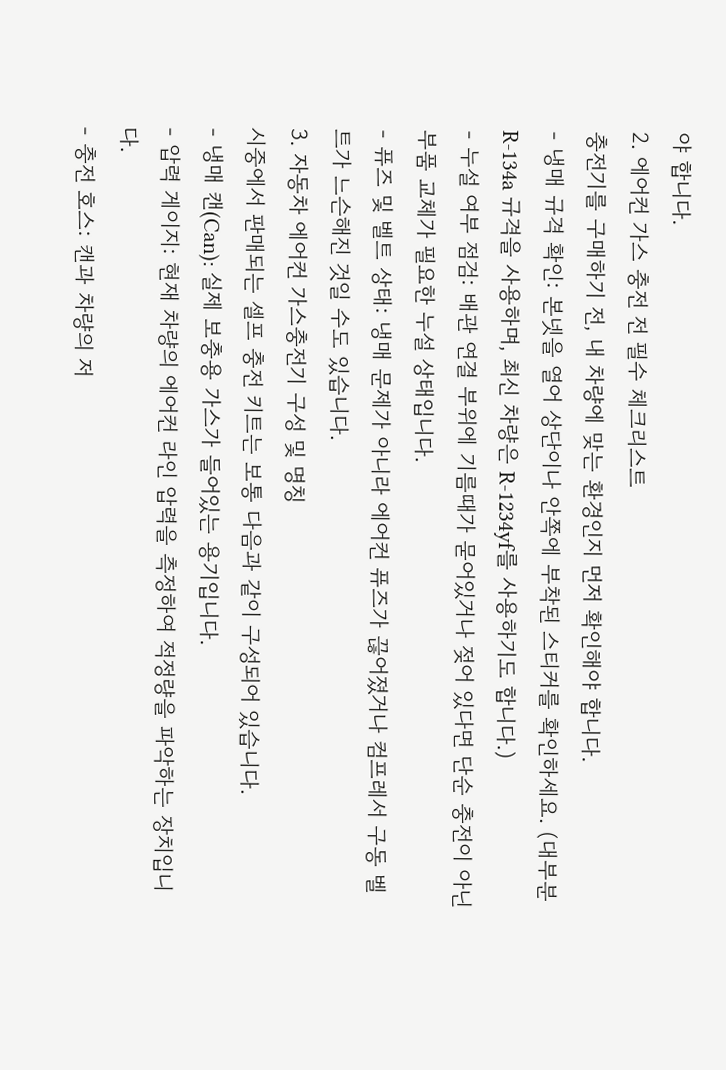야 합니다.
2. 에어컨 가스 충전 전 필수 체크리스트
충전기를 구매하기 전, 내 차량에 맞는 환경인지 먼저 확인해야 합니다.
- 냉매 규격 확인: 본넷을 열어 상단이나 안쪽에 부착된 스티커를 확인하세요. (대부분 R-134a 규격을 사용하며, 최신 차량은 R-1234yf를 사용하기도 합니다.)
- 누설 여부 점검: 배관 연결 부위에 기름때가 묻어있거나 젖어 있다면 단순 충전이 아닌 부품 교체가 필요한 누설 상태입니다.
- 퓨즈 및 벨트 상태: 냉매 문제가 아니라 에어컨 퓨즈가 끊어졌거나 컴프레서 구동 벨트가 느슨해진 것일 수도 있습니다.
3. 자동차 에어컨 가스충전기 구성 및 명칭
시중에서 판매되는 셀프 충전 키트는 보통 다음과 같이 구성되어 있습니다.
- 냉매 캔(Can): 실제 보충용 가스가 들어있는 용기입니다.
- 압력 게이지: 현재 차량의 에어컨 라인 압력을 측정하여 적정량을 파악하는 장치입니다.
- 충전 호스: 캔과 차량의 저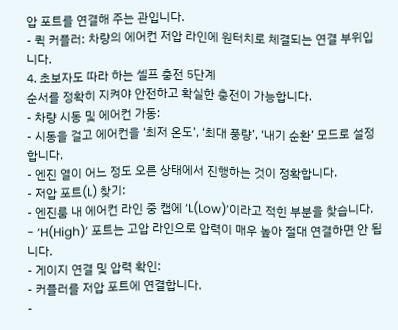압 포트를 연결해 주는 관입니다.
- 퀵 커플러: 차량의 에어컨 저압 라인에 원터치로 체결되는 연결 부위입니다.
4. 초보자도 따라 하는 셀프 충전 5단계
순서를 정확히 지켜야 안전하고 확실한 충전이 가능합니다.
- 차량 시동 및 에어컨 가동:
- 시동을 걸고 에어컨을 ‘최저 온도’, ‘최대 풍량’, ‘내기 순환’ 모드로 설정합니다.
- 엔진 열이 어느 정도 오른 상태에서 진행하는 것이 정확합니다.
- 저압 포트(L) 찾기:
- 엔진룸 내 에어컨 라인 중 캡에 ‘L(Low)’이라고 적힌 부분을 찾습니다.
- ‘H(High)’ 포트는 고압 라인으로 압력이 매우 높아 절대 연결하면 안 됩니다.
- 게이지 연결 및 압력 확인:
- 커플러를 저압 포트에 연결합니다.
-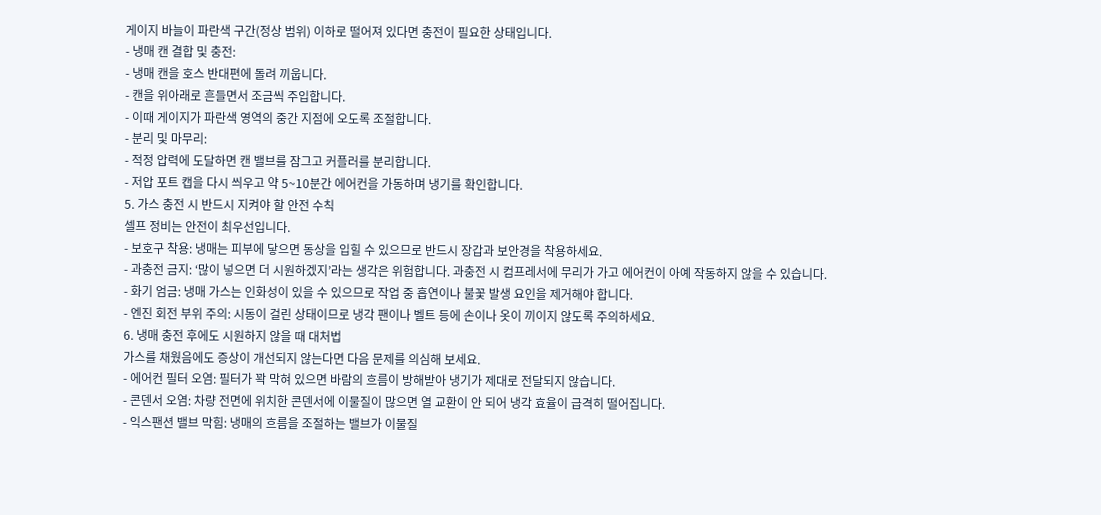게이지 바늘이 파란색 구간(정상 범위) 이하로 떨어져 있다면 충전이 필요한 상태입니다.
- 냉매 캔 결합 및 충전:
- 냉매 캔을 호스 반대편에 돌려 끼웁니다.
- 캔을 위아래로 흔들면서 조금씩 주입합니다.
- 이때 게이지가 파란색 영역의 중간 지점에 오도록 조절합니다.
- 분리 및 마무리:
- 적정 압력에 도달하면 캔 밸브를 잠그고 커플러를 분리합니다.
- 저압 포트 캡을 다시 씌우고 약 5~10분간 에어컨을 가동하며 냉기를 확인합니다.
5. 가스 충전 시 반드시 지켜야 할 안전 수칙
셀프 정비는 안전이 최우선입니다.
- 보호구 착용: 냉매는 피부에 닿으면 동상을 입힐 수 있으므로 반드시 장갑과 보안경을 착용하세요.
- 과충전 금지: ‘많이 넣으면 더 시원하겠지’라는 생각은 위험합니다. 과충전 시 컴프레서에 무리가 가고 에어컨이 아예 작동하지 않을 수 있습니다.
- 화기 엄금: 냉매 가스는 인화성이 있을 수 있으므로 작업 중 흡연이나 불꽃 발생 요인을 제거해야 합니다.
- 엔진 회전 부위 주의: 시동이 걸린 상태이므로 냉각 팬이나 벨트 등에 손이나 옷이 끼이지 않도록 주의하세요.
6. 냉매 충전 후에도 시원하지 않을 때 대처법
가스를 채웠음에도 증상이 개선되지 않는다면 다음 문제를 의심해 보세요.
- 에어컨 필터 오염: 필터가 꽉 막혀 있으면 바람의 흐름이 방해받아 냉기가 제대로 전달되지 않습니다.
- 콘덴서 오염: 차량 전면에 위치한 콘덴서에 이물질이 많으면 열 교환이 안 되어 냉각 효율이 급격히 떨어집니다.
- 익스팬션 밸브 막힘: 냉매의 흐름을 조절하는 밸브가 이물질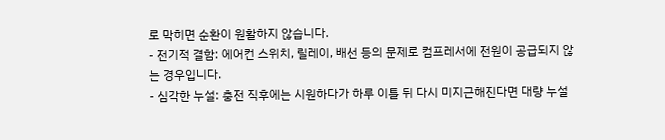로 막히면 순환이 원활하지 않습니다.
- 전기적 결함: 에어컨 스위치, 릴레이, 배선 등의 문제로 컴프레서에 전원이 공급되지 않는 경우입니다.
- 심각한 누설: 충전 직후에는 시원하다가 하루 이틀 뒤 다시 미지근해진다면 대량 누설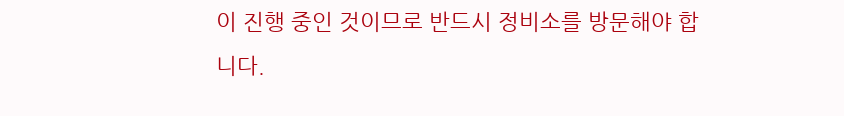이 진행 중인 것이므로 반드시 정비소를 방문해야 합니다.